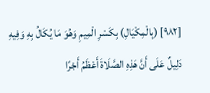[٩٨٢] (بِالْمِكْيَالِ) بِكَسْرِ الْمِيمِ وَهُوَ مَا يُكَالُ بِهِ وَفِيهِ دَلِيلٌ عَلَى أَنَّ هَذِهِ الصَّلَاةَ أَعْظَمُ أَجْرًا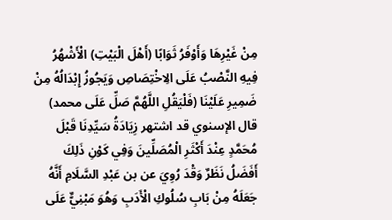مِنْ غَيْرِهَا وَأَوْفَرُ ثَوَابًا (أَهْلَ الْبَيْتِ) الْأَشْهُرُ فِيهِ النَّصْبُ عَلَى الِاخْتِصَاصِ وَيَجُوزُ إِبْدَالُهُ مِنْ ضَمِيرِ عَلَيْنَا (فَلْيَقُلِ اللَّهُمَّ صَلِّ عَلَى محمد) قال الإسنوي قد اشتهر زِيَادَةُ سَيِّدِنَا قَبْلَ مُحَمَّدٍ عِنْدَ أَكْثَرِ الْمُصَلِّينَ وَفِي كَوْنِ ذَلِكَ أَفَضَلُ نَظَرٌ وَقْدَ رُوِيَ عن بن عَبْدِ السَّلَامِ أَنَّهُ جَعَلَهُ مِنْ بَابِ سُلُوكِ الْأَدَبِ وَهُوَ مَبْنِيٌّ عَلَى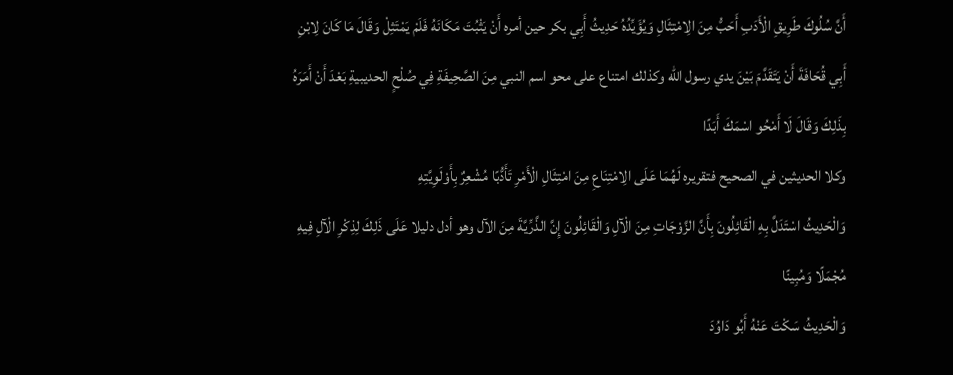أَنَّ سُلُوكَ طَرِيقِ الْأَدَبِ أَحَبُّ مِنَ الِامْتِثَالِ وَيُؤَيِّدُهُ حَدِيثُ أَبِي بكر حين أمره أَنْ يَثْبُتَ مَكَانَهُ فَلَمْ يَمْتَثِلْ وَقَالَ مَا كَانَ لِابْنِ أَبِي قُحَافَةَ أَنْ يَتَقَدَّمَ بَيْنَ يدي رسول الله وكذلك امتناع على محو اسم النبي مِنَ الصَّحِيفَةِ فِي صُلْحٍ الحديبيةِ بَعْدَ أَنْ أَمَرَهُ بِذَلِكَ وَقَالَ لَا أَمْحُو اسْمَكَ أَبَدًا
وكلا الحديثين في الصحيح فتقريره لَهُمَا عَلَى الِامْتِنَاعِ مِنَ امْتِثَالِ الْأَمْرِ تَأَدُّبًا مُشْعِرٌ بِأَوْلَوِيَّتِهِ
وَالْحَدِيثُ اسْتَدَلَّ بِهِ الْقَائِلُونَ بِأَنَّ الزَّوْجَاتِ مِنَ الْآلِ وَالْقَائِلُونَ إِنَّ الذَّرِّيَّةَ مِنَ الآل وهو أدل دليلا عَلَى ذَلِكَ لِذِكْرِ الْآلِ فِيهِ مُجْمَلًا وَمُبِينًا
وَالْحَدِيثُ سَكْتَ عَنْهُ أَبُو دَاوُدَ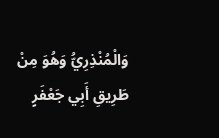وَالْمُنْذِرِيُّ وَهُوَ مِنْ طَرِيقِ أَبِي جَعْفَرٍ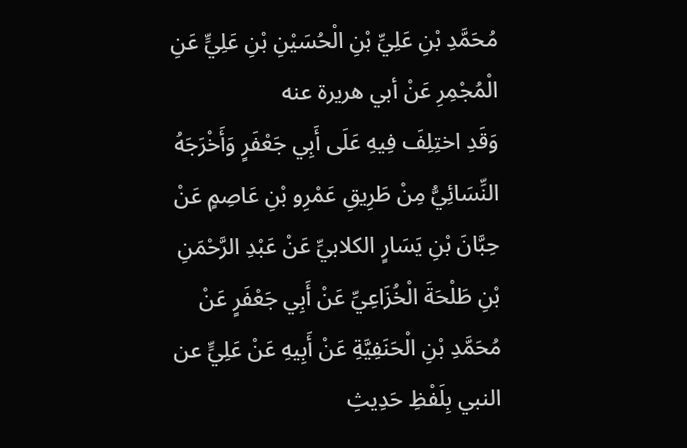مُحَمَّدِ بْنِ عَلِيِّ بْنِ الْحُسَيْنِ بْنِ عَلِيٍّ عَنِ الْمُجْمِرِ عَنْ أبي هريرة عنه
وَقَدِ اختِلِفَ فِيهِ عَلَى أَبِي جَعْفَرٍ وَأَخْرَجَهُ النِّسَائِيُّ مِنْ طَرِيقِ عَمْرِو بْنِ عَاصِمٍ عَنْ حِبَّانَ بْنِ يَسَارٍ الكلابيِّ عَنْ عَبْدِ الرَّحْمَنِ بْنِ طَلْحَةَ الْخُزَاعِيِّ عَنْ أَبِي جَعْفَرٍ عَنْ مُحَمَّدِ بْنِ الْحَنَفِيَّةِ عَنْ أَبِيهِ عَنْ عَلِيٍّ عن النبي بِلَفْظِ حَدِيثِ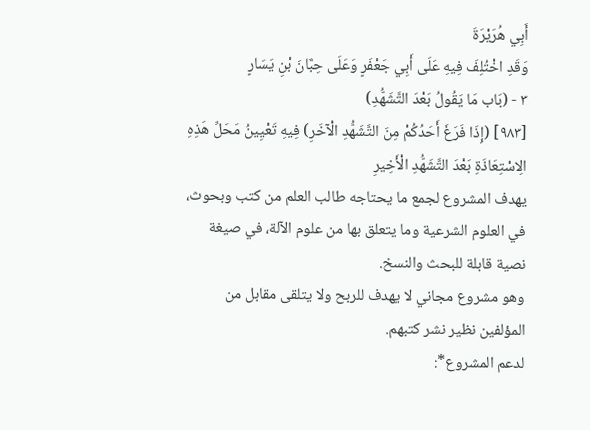أَبِي هُرَيْرَةَ
وَقَدِ اخْتُلِفَ فِيهِ عَلَى أَبِي جَعْفَرٍ وَعَلَى حِبَّانَ بْنِ يَسَارٍ
٣ - (بَاب مَا يَقُولُ بَعْدَ التَّشَهُّدِ)
[٩٨٣] (إِذَا فَرَغَ أَحَدُكُمْ مِنَ التَّشَهُّدِ الْآخَرِ) فِيهِ تَعْيِينُ مَحَلِّ هَذِهِ الِاسْتِعَاذَةِ بَعْدَ التَّشَهُّدِ الْأَخِيرِ
يهدف المشروع لجمع ما يحتاجه طالب العلم من كتب وبحوث، في العلوم الشرعية وما يتعلق بها من علوم الآلة، في صيغة نصية قابلة للبحث والنسخ.
وهو مشروع مجاني لا يهدف للربح ولا يتلقى مقابل من المؤلفين نظير نشر كتبهم.
لدعم المشروع*: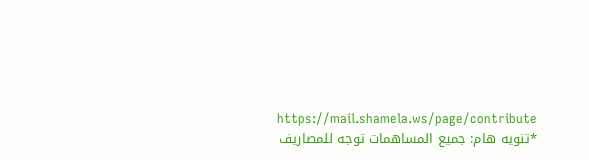https://mail.shamela.ws/page/contribute
*تنويه هام: جميع المساهمات توجه للمصاريف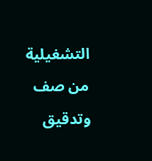التشغيلية من صف وتدقيق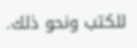للكتب ونحو ذلك.